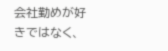会社勤めが好きではなく、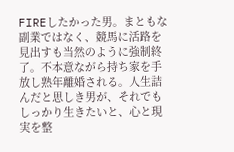FIREしたかった男。まともな副業ではなく、競馬に活路を見出すも当然のように強制終了。不本意ながら持ち家を手放し熟年離婚される。人生詰んだと思しき男が、それでもしっかり生きたいと、心と現実を整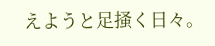えようと足掻く日々。